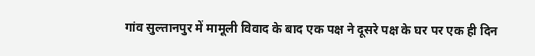गांव सुल्तानपुर में मामूली विवाद के बाद एक पक्ष ने दूसरे पक्ष के घर पर एक ही दिन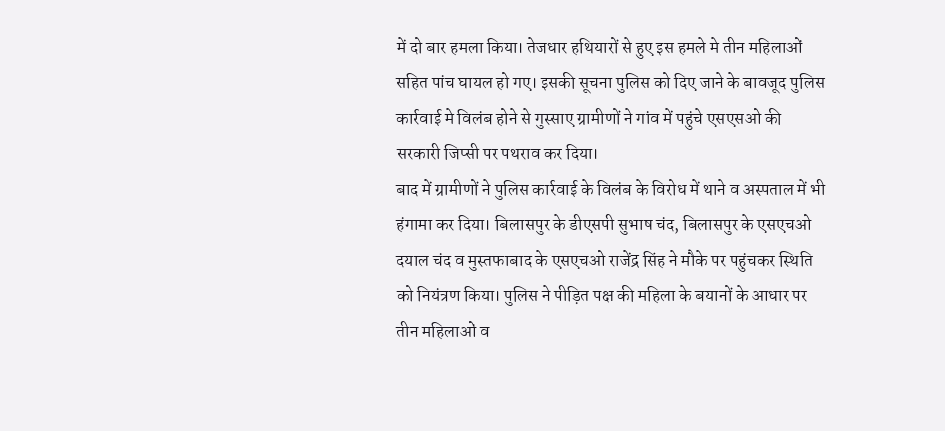में दो बार हमला किया। तेजधार हथियारों से हुए इस हमले मे तीन महिलाओं सहित पांच घायल हो गए। इसकी सूचना पुलिस को दिए जाने के बावजूद पुलिस कार्रवाई मे विलंब होने से गुस्साए ग्रामीणों ने गांव में पहुंचे एसएसओ की सरकारी जिप्सी पर पथराव कर दिया।
बाद में ग्रामीणों ने पुलिस कार्रवाई के विलंब के विरोध में थाने व अस्पताल में भी हंगामा कर दिया। बिलासपुर के डीएसपी सुभाष चंद, बिलासपुर के एसएचओ दयाल चंद व मुस्तफाबाद के एसएचओ राजेंद्र सिंह ने मौके पर पहुंचकर स्थिति को नियंत्रण किया। पुलिस ने पीड़ित पक्ष की महिला के बयानों के आधार पर तीन महिलाओं व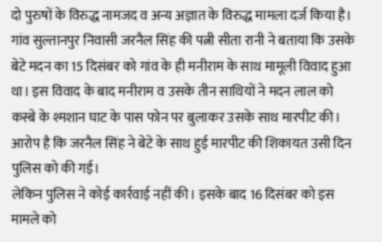दो पुरुषों के विरुद्ध नामजद व अन्य अज्ञात के विरुद्ध मामला दर्ज किया है।
गांव सुल्तानपुर निवासी जरनैल सिंह की पत्नी सीता रानी ने बताया कि उसके बेटे मदन का 15 दिसंबर को गांव के ही मनीराम के साथ मामूली विवाद हुआ था। इस विवाद के बाद मनीराम व उसके तीन साथियों ने मदन लाल को कस्बे के श्मशान घाट के पास फोन पर बुलाकर उसके साथ मारपीट की। आरोप है कि जरनैल सिंह ने बेटे के साथ हुई मारपीट की शिकायत उसी दिन पुलिस को की गई।
लेकिन पुलिस ने कोई कार्रवाई नहीं की। इसके बाद 16 दिसंबर को इस मामले को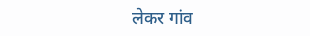लेकर गांव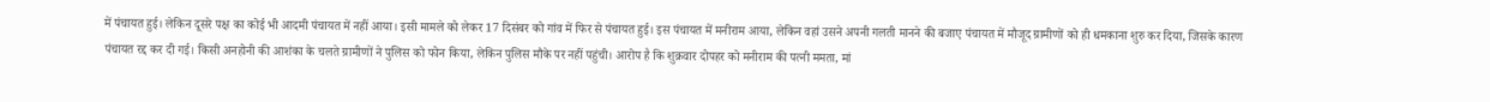में पंचायत हुई। लेकिन दूसरे पक्ष का कोई भी आदमी पंचायत में नहीं आया। इसी मामले को लेकर 17 दिसंबर को गांव में फिर से पंचायत हुई। इस पंचायत में मनीराम आया, लेकिन वहां उसने अपनी गलती मानने की बजाए पंचायत में मौजूद ग्रामीणों को ही धमकाना शुरु कर दिया, जिसके कारण पंचायत रद्द कर दी गई। किसी अनहोनी की आशंका के चलते ग्रामीणों ने पुलिस को फोन किया, लेकिन पुलिस मौके पर नहीं पहुंची। आरोप है कि शुक्रवार दोपहर को मनीराम की पत्नी ममता, मां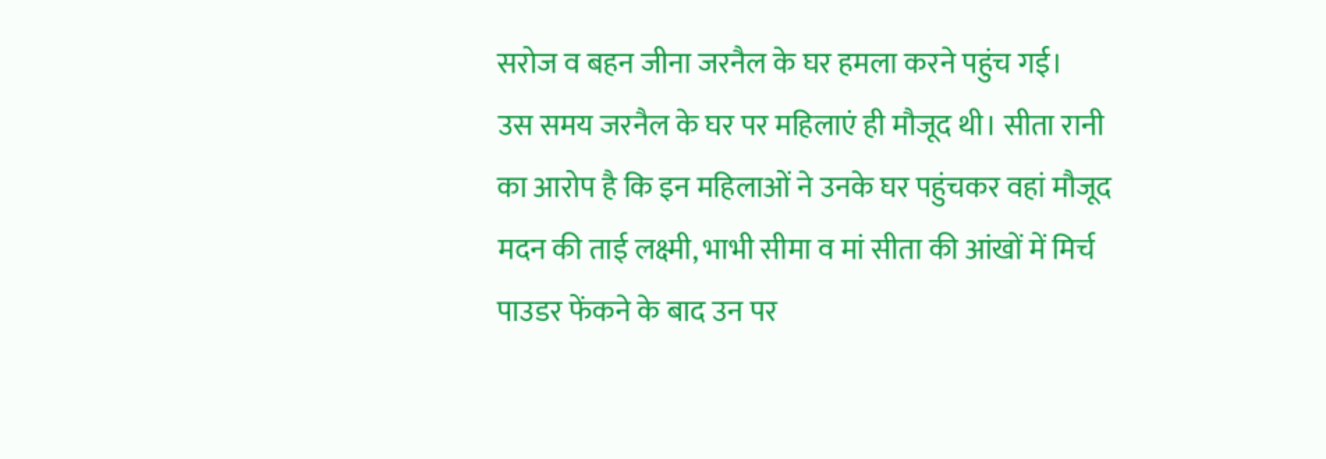सरोज व बहन जीना जरनैल के घर हमला करने पहुंच गई।
उस समय जरनैल के घर पर महिलाएं ही मौजूद थी। सीता रानी का आरोप है कि इन महिलाओं ने उनके घर पहुंचकर वहां मौजूद मदन की ताई लक्ष्मी, भाभी सीमा व मां सीता की आंखों में मिर्च पाउडर फेंकने के बाद उन पर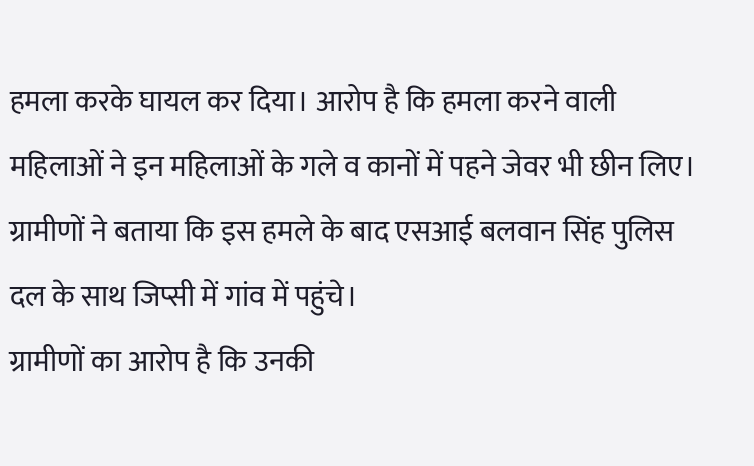हमला करके घायल कर दिया। आरोप है कि हमला करने वाली महिलाओं ने इन महिलाओं के गले व कानों में पहने जेवर भी छीन लिए। ग्रामीणों ने बताया कि इस हमले के बाद एसआई बलवान सिंह पुलिस दल के साथ जिप्सी में गांव में पहुंचे।
ग्रामीणों का आरोप है कि उनकी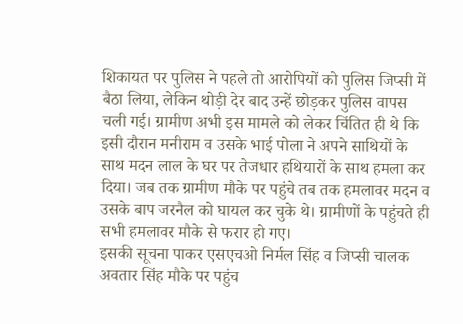शिकायत पर पुलिस ने पहले तो आरोपियों को पुलिस जिप्सी में बैठा लिया, लेकिन थोड़ी देर बाद उन्हें छोड़कर पुलिस वापस चली गई। ग्रामीण अभी इस मामले को लेकर चिंतित ही थे कि इसी दौरान मनीराम व उसके भाई पोला ने अपने साथियों के साथ मदन लाल के घर पर तेजधार हथियारों के साथ हमला कर दिया। जब तक ग्रामीण मौके पर पहुंचे तब तक हमलावर मदन व उसके बाप जरनैल को घायल कर चुके थे। ग्रामीणों के पहुंचते ही सभी हमलावर मौके से फरार हो गए।
इसकी सूचना पाकर एसएचओ निर्मल सिंह व जिप्सी चालक अवतार सिंह मौके पर पहुंच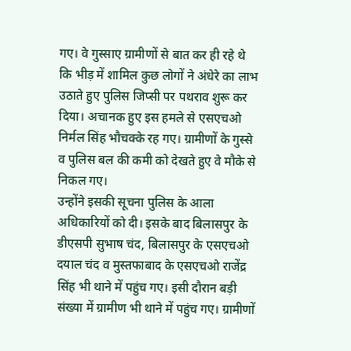गए। वे गुस्साए ग्रामीणों से बात कर ही रहे थे कि भीड़ में शामिल कुछ लोगों ने अंधेरे का लाभ उठाते हुए पुलिस जिप्सी पर पथराव शुरू कर दिया। अचानक हुए इस हमले से एसएचओ निर्मल सिंह भौचक्के रह गए। ग्रामीणों के गुस्से व पुलिस बल की कमी को देखते हुए वे मौके से निकल गए।
उन्होंने इसकी सूचना पुलिस के आला अधिकारियों को दी। इसके बाद बिलासपुर के डीएसपी सुभाष चंद, बिलासपुर के एसएचओ दयाल चंद व मुस्तफाबाद के एसएचओ राजेंद्र सिंह भी थाने में पहुंच गए। इसी दौरान बड़ी संख्या में ग्रामीण भी थाने में पहुंच गए। ग्रामीणों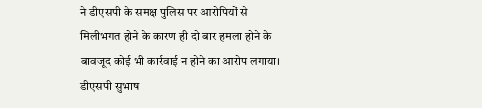ने डीएसपी के समक्ष पुलिस पर आरोपियों से मिलीभगत होने के कारण ही दो बार हमला होने के बावजूद कोई भी कार्रवाई न होने का आरोप लगाया। डीएसपी सुभाष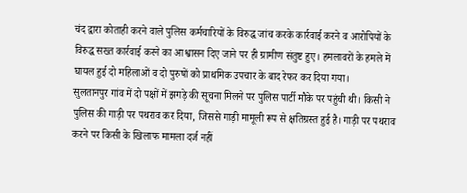चंद द्वारा कोताही करने वाले पुलिस कर्मचारियों के विरुद्ध जांच करके कार्रवाई करने व आरोपियों के विरुद्ध सख्त कार्रवाई करने का आश्वासन दिए जाने पर ही ग्रामीण संतुष्ट हुए। हमलावरों के हमले में घायल हुई दो महिलाओं व दो पुरुषों को प्राथमिक उपचार के बाद रेफर कर दिया गया।
सुलतानपुर गांव में दो पक्षों में झगड़े की सूचना मिलने पर पुलिस पार्टी मौके पर पहुंची थी। किसी ने पुलिस की गाड़ी पर पथराव कर दिया, जिससे गाड़ी मामूली रूप से क्षतिग्रस्त हुई है। गाड़ी पर पथराव करने पर किसी के खिलाफ मामला दर्ज नहीं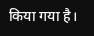किया गया है।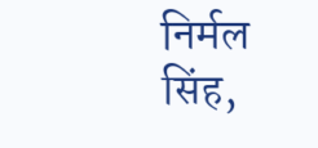निर्मल सिंह,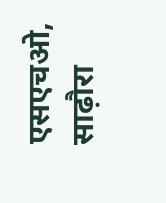एसएचओ, साढ़ौरा